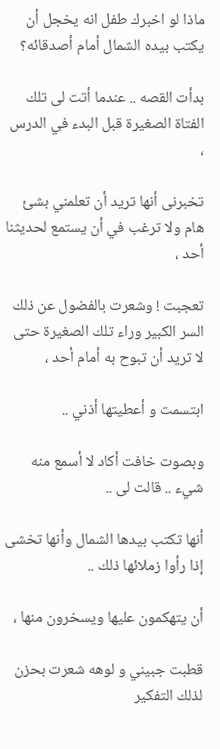ماذا لو اخبرك طفل انه يخجل أن يكتب بيده الشمال أمام أصدقائه؟

بدأت القصه .. عندما أتت لى تلك الفتاة الصغيرة قبل البدء في الدرس ،

تخبرنى أنها تريد أن تعلمني بشئ هام ولا ترغب في أن يستمع لحديثنا أحد ،

تعجبت ! وشعرت بالفضول عن ذلك السر الكبير وراء تلك الصغيرة حتى لا تريد أن تبوح به أمام أحد ،

ابتسمت و أعطيتها أذني ..

وبصوت خافت أكاد لا أسمع منه شيء .. قالت لى ..

أنها تكتب بيدها الشمال وأنها تخشى إذا رأوا زملائها ذلك ..

أن يتهكمون عليها ويسخرون منها ،

قطبت جبيني و لوهه شعرت بحزن لذلك التفكير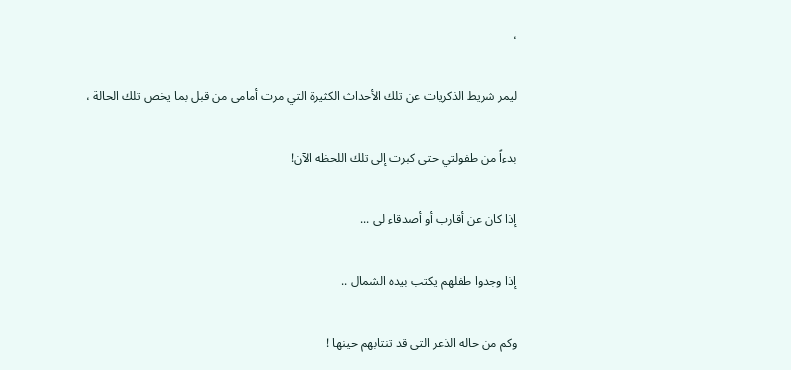،

ليمر شريط الذكريات عن تلك الأحداث الكثيرة التي مرت أمامى من قبل بما يخص تلك الحالة ،

بدءاً من طفولتي حتى كبرت إلى تلك اللحظه الآن!

إذا كان عن أقارب أو أصدقاء لى ...

إذا وجدوا طفلهم يكتب بيده الشمال ..

وكم من حاله الذعر التى قد تنتابهم حينها !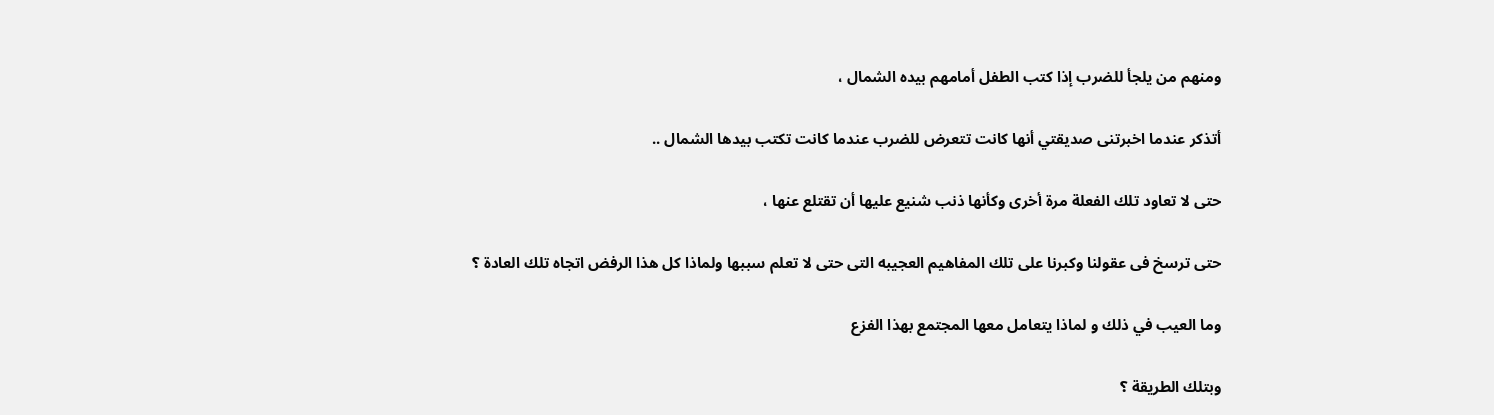ومنهم من يلجأ للضرب إذا كتب الطفل أمامهم بيده الشمال ،

أتذكر عندما اخبرتنى صديقتي أنها كانت تتعرض للضرب عندما كانت تكتب بيدها الشمال ..

حتى لا تعاود تلك الفعلة مرة أخرى وكأنها ذنب شنيع عليها أن تقتلع عنها ،

حتى ترسخ فى عقولنا وكبرنا على تلك المفاهيم العجيبه التى حتى لا تعلم سببها ولماذا كل هذا الرفض اتجاه تلك العادة ؟

وما العيب في ذلك و لماذا يتعامل معها المجتمع بهذا الفزع

وبتلك الطريقة ؟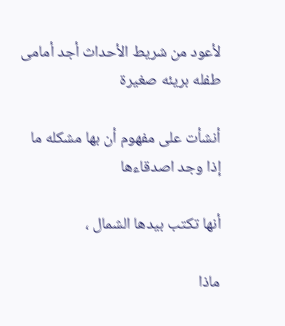لأعود من شريط الأحداث أجد أمامى طفله بريئه صغيرة

أنشأت على مفهوم أن بها مشكله ما إذا وجد اصدقاءها

أنها تكتب بيدها الشمال ،

ماذا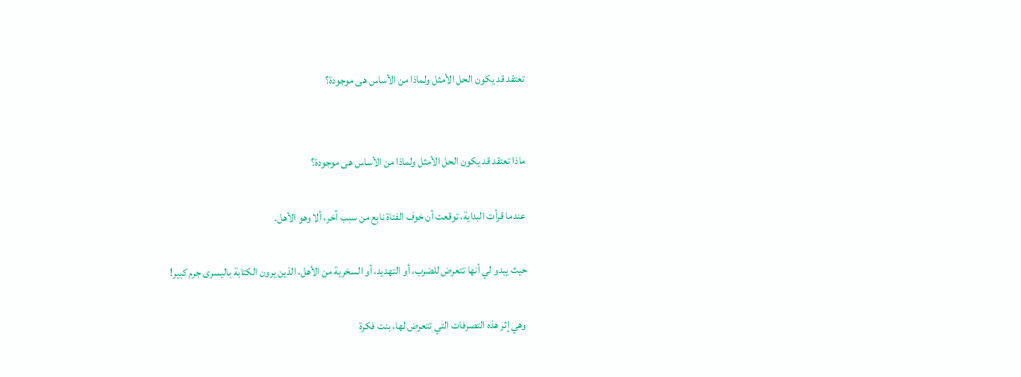تعتقد قد يكون الحل الأمثل ولماذا من الأساس هى موجودة؟


ماذا تعتقد قد يكون الحل الأمثل ولماذا من الأساس هى موجودة؟

عندما قرأت البداية، توقعت أن خوف الفتاة نابع من سبب آخر، ألا وهو الأهل.

حيث يبدو لي أنها تتعرض للضرب، أو التهديد، أو السخرية من الأهل، الذين يرون الكتابة باليسرى جرم كبير!

وهي إثر هذه التصرفات التي تتعرض لها، بنت فكرة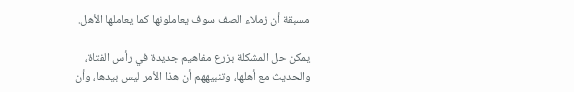مسبقة أن زملاء الصف سوف يعاملونها كما يعاملها الأهل.

يمكن حل المشكلة بزرع مفاهيم جديدة في رأس الفتاة، والحديث مع أهلها، وتنبيههم أن هذا الأمر ليس بيدها، وأن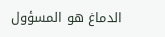الدماغ هو المسؤول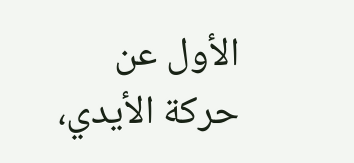الأول عن حركة الأيدي،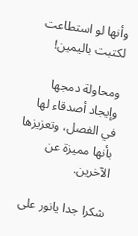وأنها لو استطاعت لكتبت باليمين!

ومحاولة دمجها وإيجاد أصدقاء لها في الفصل، وتعزيزها بأنها مميزة عن الآخرين.

شكرا جدا يانور على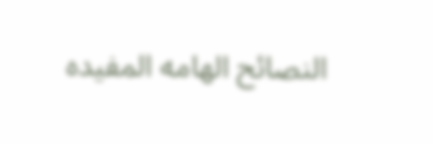النصائح الهامه المفيده